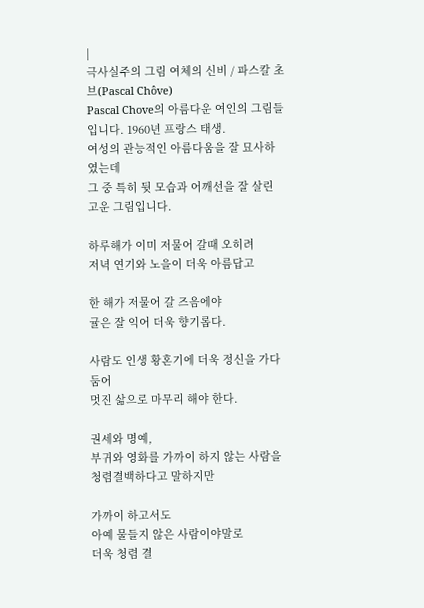|
극사실주의 그림 여체의 신비 / 파스칼 초브(Pascal Chôve)
Pascal Chove의 아름다운 여인의 그림들입니다. 1960년 프랑스 태생.
여성의 관능적인 아름다움을 잘 묘사하였는데
그 중 특히 뒷 모습과 어깨선을 잘 살린 고운 그림입니다.

하루해가 이미 저물어 갈때 오히려
저녁 연기와 노을이 더욱 아름답고

한 해가 저물어 갈 즈음에야
귤은 잘 익어 더욱 향기롭다.

사람도 인생 황혼기에 더욱 정신을 가다둠어
멋진 삶으로 마무리 해야 한다.

권세와 명예,
부귀와 영화를 가까이 하지 않는 사람을
청렴결백하다고 말하지만

가까이 하고서도
아예 물들지 않은 사람이야말로
더욱 청렴 결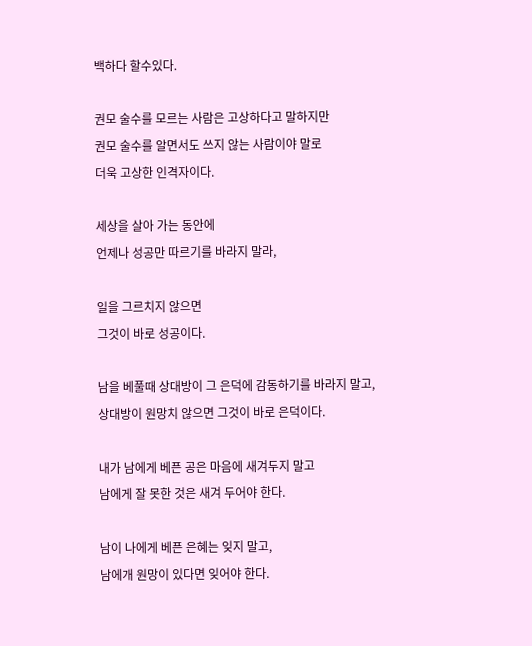백하다 할수있다.

권모 술수를 모르는 사람은 고상하다고 말하지만
권모 술수를 알면서도 쓰지 않는 사람이야 말로
더욱 고상한 인격자이다.

세상을 살아 가는 동안에
언제나 성공만 따르기를 바라지 말라,

일을 그르치지 않으면
그것이 바로 성공이다.

남을 베풀때 상대방이 그 은덕에 감동하기를 바라지 말고,
상대방이 원망치 않으면 그것이 바로 은덕이다.

내가 남에게 베픈 공은 마음에 새겨두지 말고
남에게 잘 못한 것은 새겨 두어야 한다.

남이 나에게 베픈 은혜는 잊지 말고,
남에개 원망이 있다면 잊어야 한다.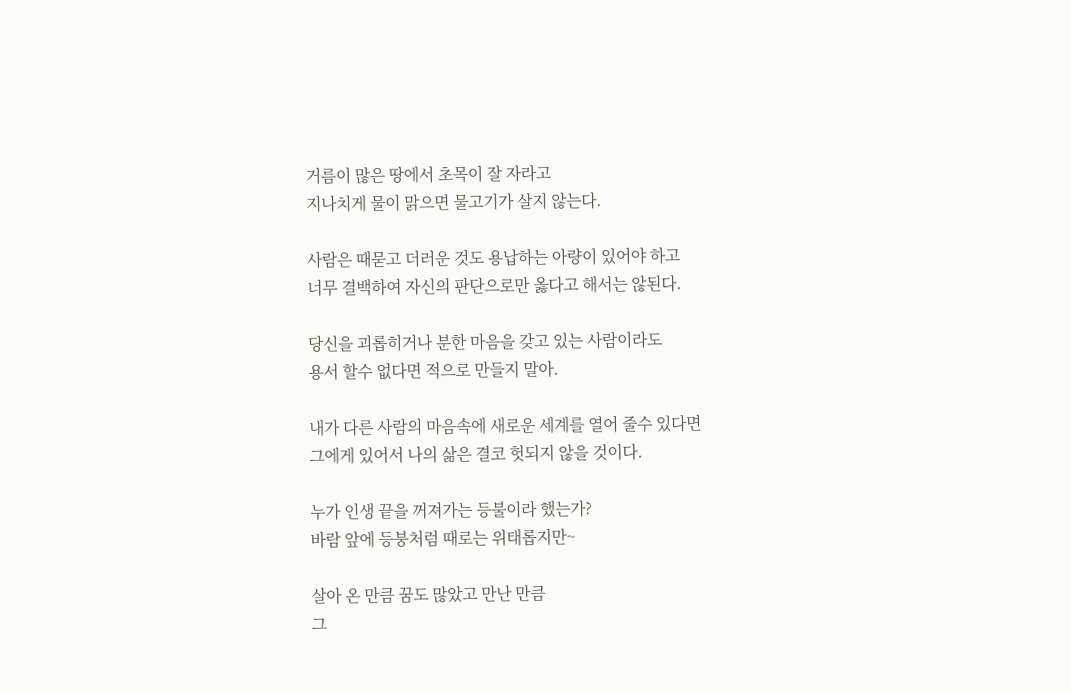거름이 많은 땅에서 초목이 잘 자라고
지나치게 물이 맑으면 물고기가 살지 않는다.

사람은 때묻고 더러운 것도 용납하는 아량이 있어야 하고
너무 결백하여 자신의 판단으로만 옳다고 해서는 않된다.

당신을 괴롭히거나 분한 마음을 갖고 있는 사람이라도
용서 할수 없다면 적으로 만들지 말아.

내가 다른 사람의 마음속에 새로운 세계를 열어 줄수 있다면
그에게 있어서 나의 삶은 결코 헛되지 않을 것이다.

누가 인생 끝을 꺼져가는 등불이라 했는가?
바람 앞에 등붕처럼 때로는 위태롭지만~

살아 온 만큼 꿈도 많았고 만난 만큼
그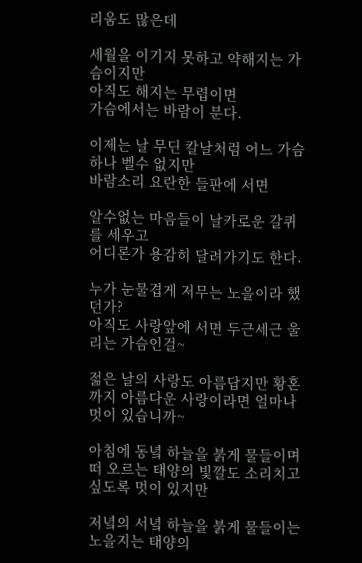리움도 많은데

세월을 이기지 못하고 약해지는 가슴이지만
아직도 해지는 무렵이면
가슴에서는 바람이 분다.

이제는 날 무딘 칼날처럼 어느 가슴 하나 벨수 없지만
바람소리 요란한 들판에 서면

알수없는 마음들이 날카로운 갈퀴를 세우고
어디론가 용감히 달려가기도 한다.

누가 눈물겹게 저무는 노을이라 했던가?
아직도 사랑앞에 서면 두근세근 울리는 가슴인걸~

젊은 날의 사랑도 아름답지만 황혼까지 아름다운 사랑이라면 얼마나 멋이 있습니까~

아침에 동녘 하늘을 붉게 물들이며 떠 오르는 태양의 빛깔도 소리치고 싶도록 멋이 있지만

저녘의 서녘 하늘을 붉게 물들이는 노을지는 태양의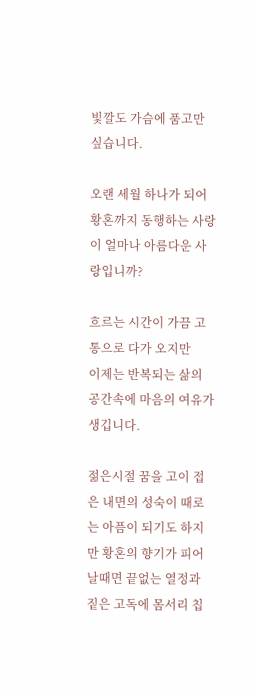빛깔도 가슴에 품고만 싶습니다.

오랜 세월 하나가 되어 황혼까지 동행하는 사랑이 얼마나 아름다운 사랑입니까?

흐르는 시간이 가끔 고통으로 다가 오지만
이제는 반복되는 삶의 공간속에 마음의 여유가 생깁니다.

젊은시절 꿈을 고이 접은 내면의 성숙이 때로는 아픔이 되기도 하지만 황혼의 향기가 피어날때면 끝없는 열정과 짙은 고독에 몸서리 칩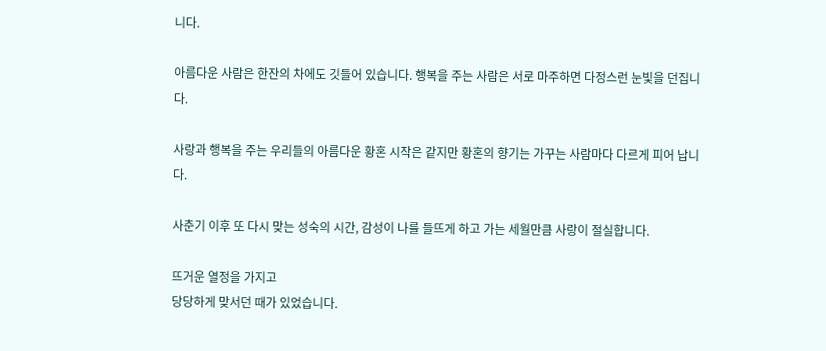니다.

아름다운 사람은 한잔의 차에도 깃들어 있습니다. 행복을 주는 사람은 서로 마주하면 다정스런 눈빛을 던집니다.

사랑과 행복을 주는 우리들의 아름다운 황혼 시작은 같지만 황혼의 향기는 가꾸는 사람마다 다르게 피어 납니다.

사춘기 이후 또 다시 맞는 성숙의 시간, 감성이 나를 들뜨게 하고 가는 세월만큼 사랑이 절실합니다.

뜨거운 열정을 가지고
당당하게 맞서던 때가 있었습니다.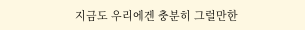지금도 우리에겐 충분히 그럴만한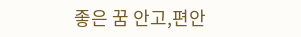좋은 꿈 안고,편안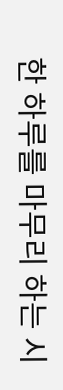한 하루를 마무리 하는 시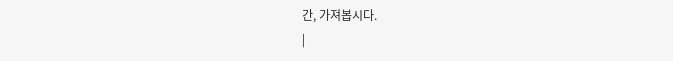간, 가져봅시다.
|